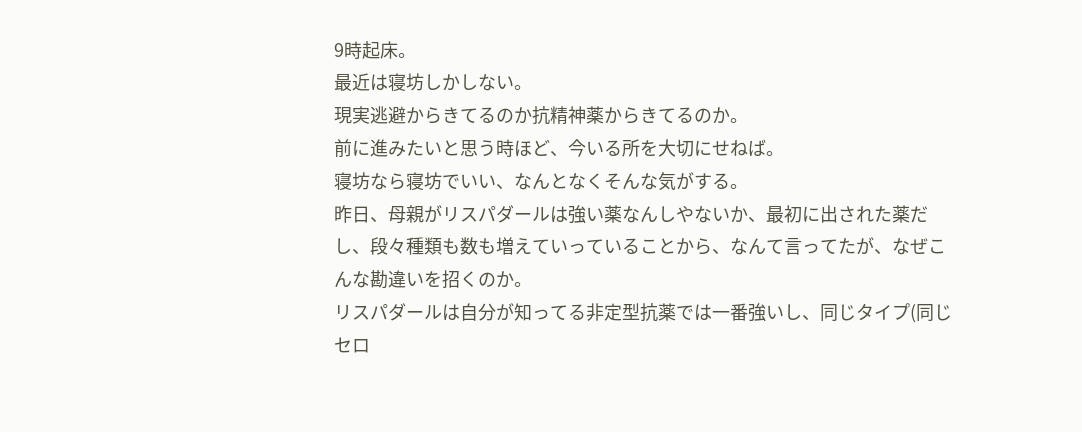9時起床。
最近は寝坊しかしない。
現実逃避からきてるのか抗精神薬からきてるのか。
前に進みたいと思う時ほど、今いる所を大切にせねば。
寝坊なら寝坊でいい、なんとなくそんな気がする。
昨日、母親がリスパダールは強い薬なんしやないか、最初に出された薬だし、段々種類も数も増えていっていることから、なんて言ってたが、なぜこんな勘違いを招くのか。
リスパダールは自分が知ってる非定型抗薬では一番強いし、同じタイプ(同じセロ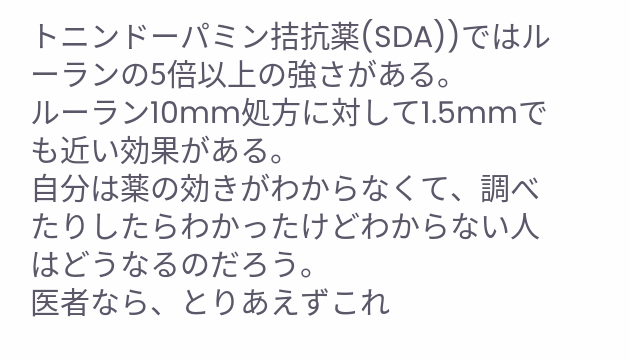トニンドーパミン拮抗薬(SDA))ではルーランの5倍以上の強さがある。
ルーラン10mm処方に対して1.5mmでも近い効果がある。
自分は薬の効きがわからなくて、調べたりしたらわかったけどわからない人はどうなるのだろう。
医者なら、とりあえずこれ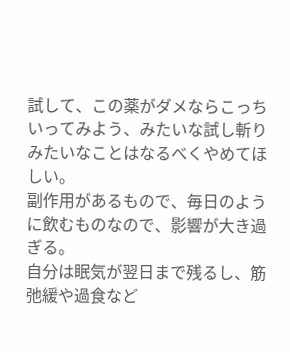試して、この薬がダメならこっちいってみよう、みたいな試し斬りみたいなことはなるべくやめてほしい。
副作用があるもので、毎日のように飲むものなので、影響が大き過ぎる。
自分は眠気が翌日まで残るし、筋弛緩や過食など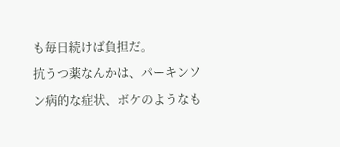も毎日続けば負担だ。
抗うつ薬なんかは、パーキンソン病的な症状、ボケのようなも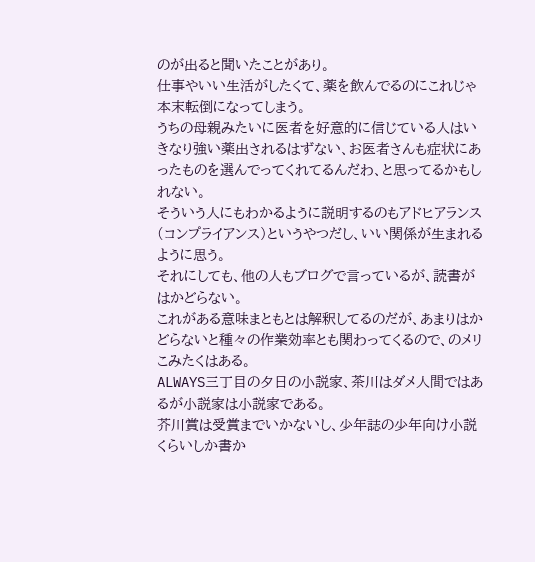のが出ると聞いたことがあり。
仕事やいい生活がしたくて、薬を飲んでるのにこれじゃ本末転倒になってしまう。
うちの母親みたいに医者を好意的に信じている人はいきなり強い薬出されるはずない、お医者さんも症状にあったものを選んでってくれてるんだわ、と思ってるかもしれない。
そういう人にもわかるように説明するのもアドヒアランス(コンプライアンス)というやつだし、いい関係が生まれるように思う。
それにしても、他の人もブログで言っているが、読書がはかどらない。
これがある意味まともとは解釈してるのだが、あまりはかどらないと種々の作業効率とも関わってくるので、のメリこみたくはある。
ALWAYS三丁目の夕日の小説家、茶川はダメ人間ではあるが小説家は小説家である。
芥川賞は受賞までいかないし、少年誌の少年向け小説くらいしか書か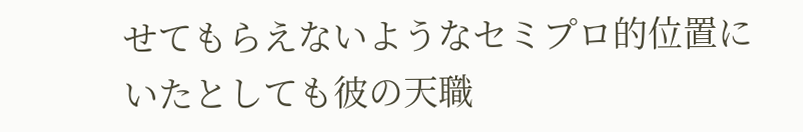せてもらえないようなセミプロ的位置にいたとしても彼の天職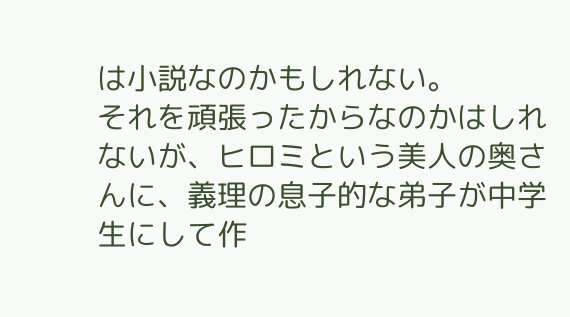は小説なのかもしれない。
それを頑張ったからなのかはしれないが、ヒロミという美人の奥さんに、義理の息子的な弟子が中学生にして作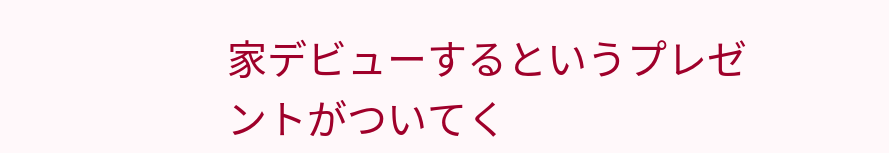家デビューするというプレゼントがついてく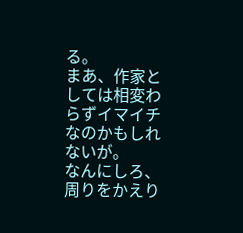る。
まあ、作家としては相変わらずイマイチなのかもしれないが。
なんにしろ、周りをかえり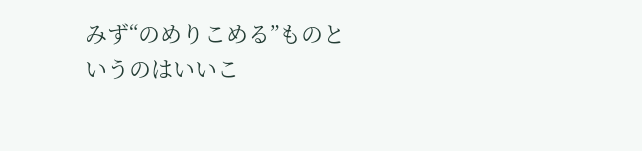みず“のめりこめる”ものというのはいいこ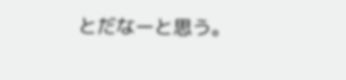とだなーと思う。